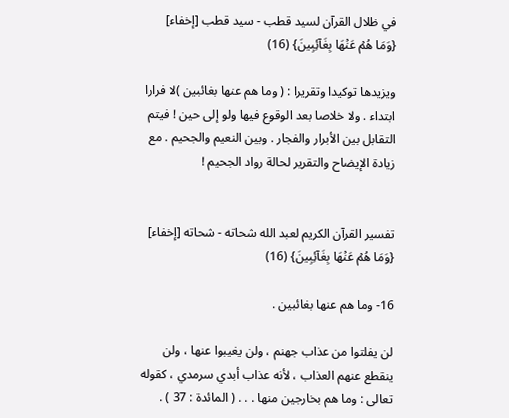في ظلال القرآن لسيد قطب - سيد قطب [إخفاء]
{وَمَا هُمۡ عَنۡهَا بِغَآئِبِينَ} (16)

ويزيدها توكيدا وتقريرا : ( وما هم عنها بغائبين )لا فرارا ابتداء . ولا خلاصا بعد الوقوع فيها ولو إلى حين ! فيتم التقابل بين الأبرار والفجار . وبين النعيم والجحيم . مع زيادة الإيضاح والتقرير لحالة رواد الجحيم !


تفسير القرآن الكريم لعبد الله شحاته - شحاته [إخفاء]
{وَمَا هُمۡ عَنۡهَا بِغَآئِبِينَ} (16)

16- وما هم عنها بغائبين .

لن يفلتوا من عذاب جهنم ، ولن يغيبوا عنها ، ولن ينقطع عنهم العذاب ، لأنه عذاب أبدي سرمدي ، كقوله تعالى : وما هم بخارجين منها . . . ( المائدة : 37 ) .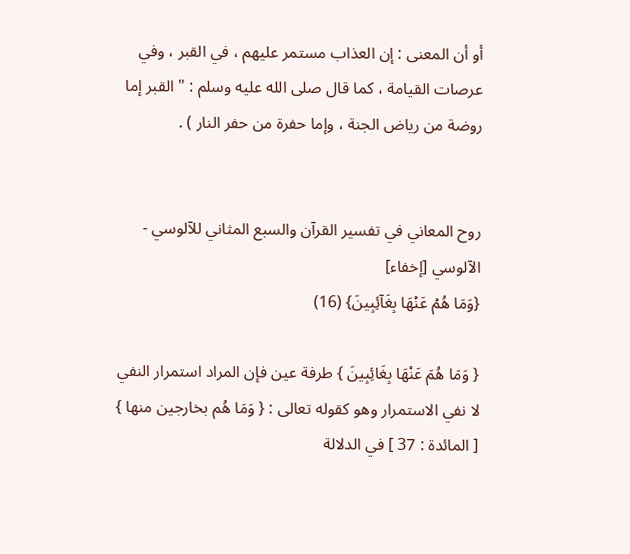أو أن المعنى : إن العذاب مستمر عليهم ، في القبر ، وفي عرصات القيامة ، كما قال صلى الله عليه وسلم : " القبر إما روضة من رياض الجنة ، وإما حفرة من حفر النار ) .


روح المعاني في تفسير القرآن والسبع المثاني للآلوسي - الآلوسي [إخفاء]
{وَمَا هُمۡ عَنۡهَا بِغَآئِبِينَ} (16)

{ وَمَا هُمَ عَنْهَا بِغَائِبِينَ } طرفة عين فإن المراد استمرار النفي لا نفي الاستمرار وهو كقوله تعالى : { وَمَا هُم بخارجين منها } [ المائدة : 37 ] في الدلالة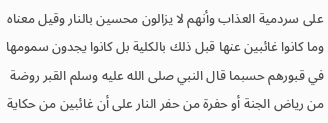على سردمية العذاب وأنهم لا يزالون محسين بالنار وقيل معناه وما كانوا غائبين عنها قبل ذلك بالكلية بل كانوا يجدون سمومها في قبورهم حسبما قال النبي صلى الله عليه وسلم القبر روضة من رياض الجنة أو حفرة من حفر النار على أن غائبين من حكاية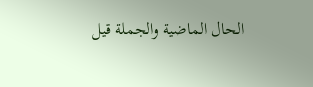الحال الماضية والجملة قيل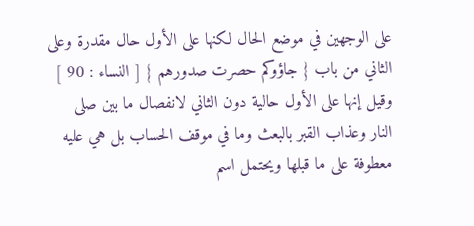على الوجهين في موضع الحال لكنها على الأول حال مقدرة وعلى الثاني من باب { جاؤوكم حصرت صدورهم } [ النساء : 90 ] وقيل إنها على الأول حالية دون الثاني لانفصال ما بين صلى النار وعذاب القبر بالبعث وما في موقف الحساب بل هي عليه معطوفة على ما قبلها ويحتمل اسم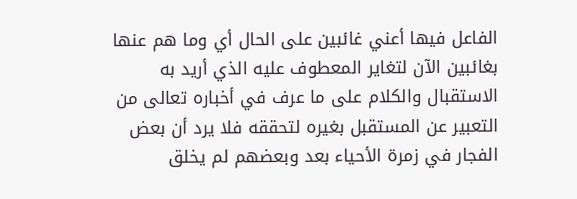الفاعل فيها أعني غائبين على الحال أي وما هم عنها بغائبين الآن لتغاير المعطوف عليه الذي أريد به الاستقبال والكلام على ما عرف في أخباره تعالى من التعبير عن المستقبل بغيره لتحققه فلا يرد أن بعض الفجار في زمرة الأحياء بعد وبعضهم لم يخلق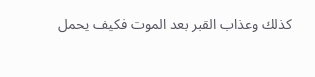كذلك وعذاب القبر بعد الموت فكيف يحمل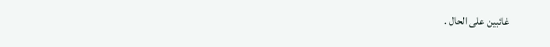غائبين على الحال .